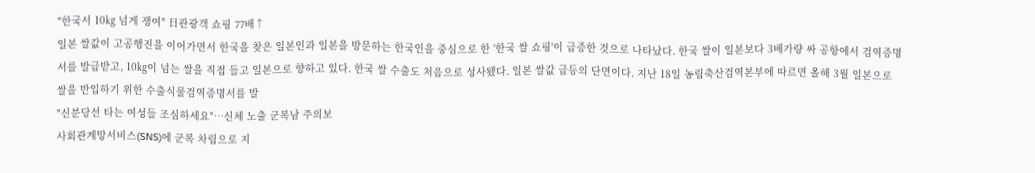"한국서 10㎏ 넘게 쟁여" 日관광객 쇼핑 77배↑
일본 쌀값이 고공행진을 이어가면서 한국을 찾은 일본인과 일본을 방문하는 한국인을 중심으로 한 '한국 쌀 쇼핑'이 급증한 것으로 나타났다. 한국 쌀이 일본보다 3배가량 싸 공항에서 검역증명서를 발급받고, 10㎏이 넘는 쌀을 직접 들고 일본으로 향하고 있다. 한국 쌀 수출도 처음으로 성사됐다. 일본 쌀값 급등의 단면이다. 지난 18일 농림축산검역본부에 따르면 올해 3월 일본으로 쌀을 반입하기 위한 수출식물검역증명서를 발
"신분당선 타는 여성들 조심하세요"…신체 노출 군복남 주의보
사회관계망서비스(SNS)에 군복 차림으로 지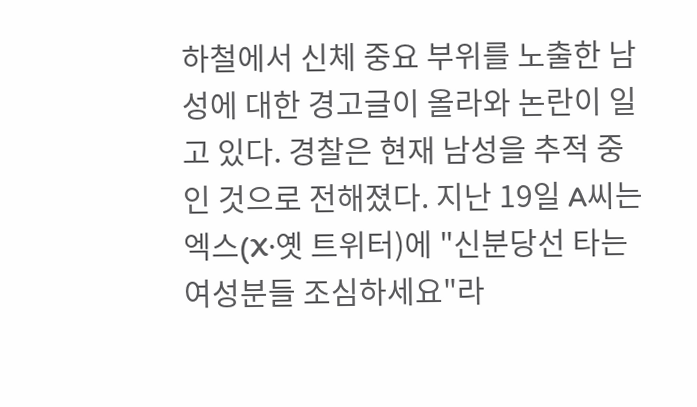하철에서 신체 중요 부위를 노출한 남성에 대한 경고글이 올라와 논란이 일고 있다. 경찰은 현재 남성을 추적 중인 것으로 전해졌다. 지난 19일 A씨는 엑스(X·옛 트위터)에 "신분당선 타는 여성분들 조심하세요"라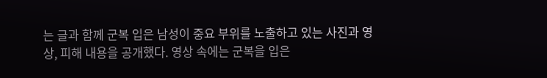는 글과 함께 군복 입은 남성이 중요 부위를 노출하고 있는 사진과 영상, 피해 내용을 공개했다. 영상 속에는 군복을 입은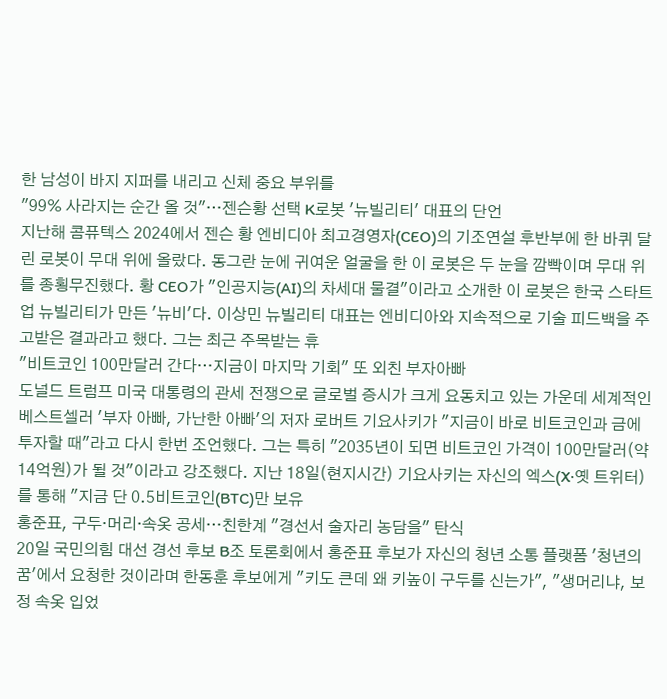한 남성이 바지 지퍼를 내리고 신체 중요 부위를
"99% 사라지는 순간 올 것"…젠슨황 선택 K로봇 '뉴빌리티' 대표의 단언
지난해 콤퓨텍스 2024에서 젠슨 황 엔비디아 최고경영자(CEO)의 기조연설 후반부에 한 바퀴 달린 로봇이 무대 위에 올랐다. 동그란 눈에 귀여운 얼굴을 한 이 로봇은 두 눈을 깜빡이며 무대 위를 종횡무진했다. 황 CEO가 "인공지능(AI)의 차세대 물결"이라고 소개한 이 로봇은 한국 스타트업 뉴빌리티가 만든 '뉴비'다. 이상민 뉴빌리티 대표는 엔비디아와 지속적으로 기술 피드백을 주고받은 결과라고 했다. 그는 최근 주목받는 휴
"비트코인 100만달러 간다…지금이 마지막 기회" 또 외친 부자아빠
도널드 트럼프 미국 대통령의 관세 전쟁으로 글로벌 증시가 크게 요동치고 있는 가운데 세계적인 베스트셀러 '부자 아빠, 가난한 아빠'의 저자 로버트 기요사키가 "지금이 바로 비트코인과 금에 투자할 때"라고 다시 한번 조언했다. 그는 특히 "2035년이 되면 비트코인 가격이 100만달러(약 14억원)가 될 것"이라고 강조했다. 지난 18일(현지시간) 기요사키는 자신의 엑스(X·옛 트위터)를 통해 "지금 단 0.5비트코인(BTC)만 보유
홍준표, 구두·머리·속옷 공세…친한계 "경선서 술자리 농담을" 탄식
20일 국민의힘 대선 경선 후보 B조 토론회에서 홍준표 후보가 자신의 청년 소통 플랫폼 '청년의 꿈'에서 요청한 것이라며 한동훈 후보에게 "키도 큰데 왜 키높이 구두를 신는가", "생머리냐, 보정 속옷 입었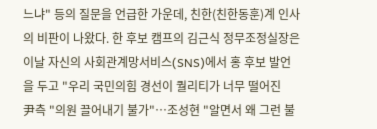느냐" 등의 질문을 언급한 가운데, 친한(친한동훈)계 인사의 비판이 나왔다. 한 후보 캠프의 김근식 정무조정실장은 이날 자신의 사회관계망서비스(SNS)에서 홍 후보 발언을 두고 "우리 국민의힘 경선이 퀄리티가 너무 떨어진
尹측 "의원 끌어내기 불가"…조성현 "알면서 왜 그런 불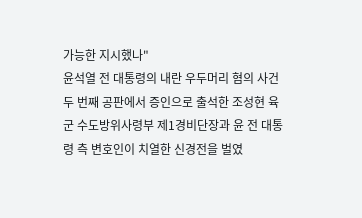가능한 지시했나"
윤석열 전 대통령의 내란 우두머리 혐의 사건 두 번째 공판에서 증인으로 출석한 조성현 육군 수도방위사령부 제1경비단장과 윤 전 대통령 측 변호인이 치열한 신경전을 벌였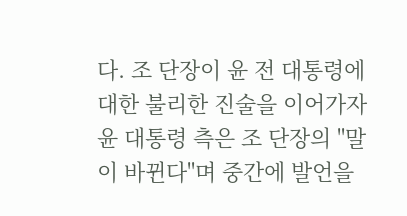다. 조 단장이 윤 전 대통령에 대한 불리한 진술을 이어가자 윤 대통령 측은 조 단장의 "말이 바뀐다"며 중간에 발언을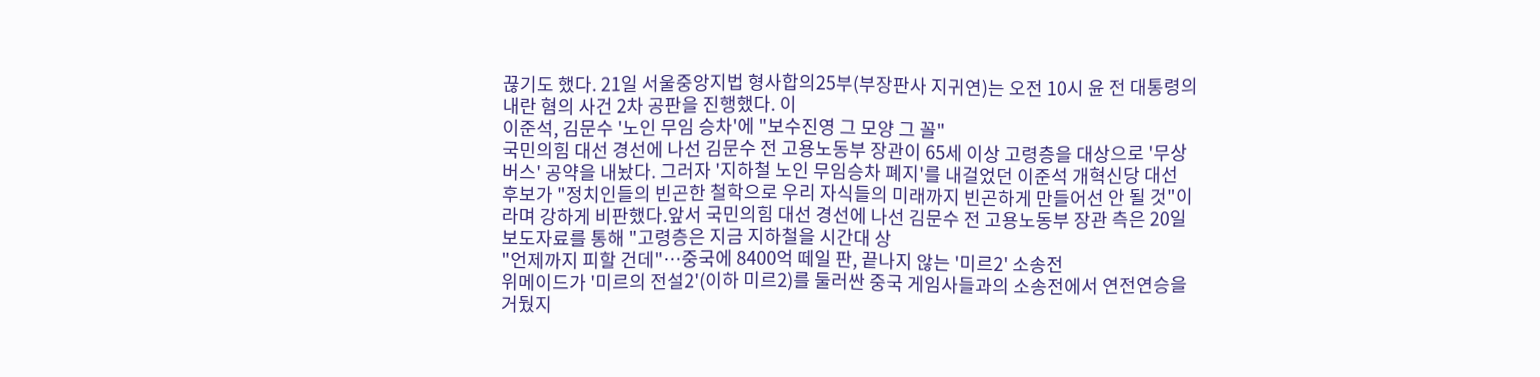끊기도 했다. 21일 서울중앙지법 형사합의25부(부장판사 지귀연)는 오전 10시 윤 전 대통령의 내란 혐의 사건 2차 공판을 진행했다. 이
이준석, 김문수 '노인 무임 승차'에 "보수진영 그 모양 그 꼴"
국민의힘 대선 경선에 나선 김문수 전 고용노동부 장관이 65세 이상 고령층을 대상으로 '무상 버스' 공약을 내놨다. 그러자 '지하철 노인 무임승차 폐지'를 내걸었던 이준석 개혁신당 대선 후보가 "정치인들의 빈곤한 철학으로 우리 자식들의 미래까지 빈곤하게 만들어선 안 될 것"이라며 강하게 비판했다.앞서 국민의힘 대선 경선에 나선 김문수 전 고용노동부 장관 측은 20일 보도자료를 통해 "고령층은 지금 지하철을 시간대 상
"언제까지 피할 건데"…중국에 8400억 떼일 판, 끝나지 않는 '미르2' 소송전
위메이드가 '미르의 전설2'(이하 미르2)를 둘러싼 중국 게임사들과의 소송전에서 연전연승을 거뒀지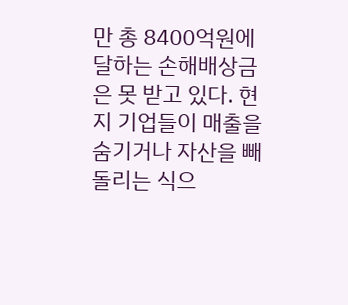만 총 8400억원에 달하는 손해배상금은 못 받고 있다. 현지 기업들이 매출을 숨기거나 자산을 빼돌리는 식으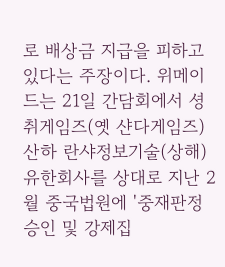로 배상금 지급을 피하고 있다는 주장이다. 위메이드는 21일 간담회에서 셩취게임즈(옛 샨다게임즈) 산하 란샤정보기술(상해)유한회사를 상대로 지난 2월 중국법원에 '중재판정 승인 및 강제집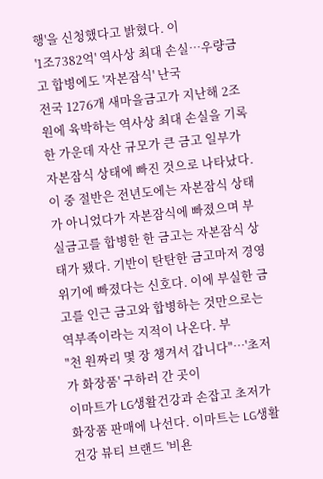행'을 신청했다고 밝혔다. 이
'1조7382억' 역사상 최대 손실…우량금고 합병에도 '자본잠식' 난국
전국 1276개 새마을금고가 지난해 2조원에 육박하는 역사상 최대 손실을 기록한 가운데 자산 규모가 큰 금고 일부가 자본잠식 상태에 빠진 것으로 나타났다. 이 중 절반은 전년도에는 자본잠식 상태가 아니었다가 자본잠식에 빠졌으며 부실금고를 합병한 한 금고는 자본잠식 상태가 됐다. 기반이 탄탄한 금고마저 경영위기에 빠졌다는 신호다. 이에 부실한 금고를 인근 금고와 합병하는 것만으로는 역부족이라는 지적이 나온다. 부
"천 원짜리 몇 장 챙겨서 갑니다"…'초저가 화장품' 구하러 간 곳이
이마트가 LG생활건강과 손잡고 초저가 화장품 판매에 나선다. 이마트는 LG생활건강 뷰티 브랜드 '비욘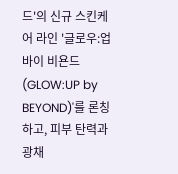드'의 신규 스킨케어 라인 '글로우:업 바이 비욘드(GLOW:UP by BEYOND)'를 론칭하고, 피부 탄력과 광채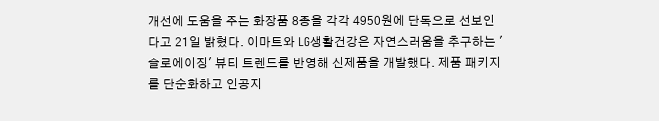개선에 도움을 주는 화장품 8종을 각각 4950원에 단독으로 선보인다고 21일 밝혔다. 이마트와 LG생활건강은 자연스러움을 추구하는 '슬로에이징' 뷰티 트렌드를 반영해 신제품을 개발했다. 제품 패키지를 단순화하고 인공지